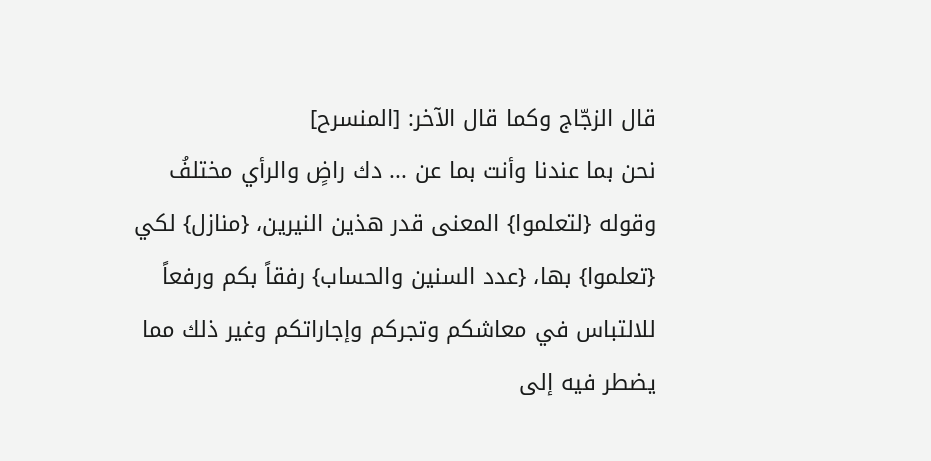قال الزجّاج وكما قال الآخر: [المنسرح]
نحن بما عندنا وأنت بما عن ... دك راضٍ والرأي مختلفُ
وقوله {لتعلموا} المعنى قدر هذين النيرين، {منازل} لكي {تعلموا} بها، {عدد السنين والحساب} رفقاً بكم ورفعاً للالتباس في معاشكم وتجركم وإجاراتكم وغير ذلك مما يضطر فيه إلى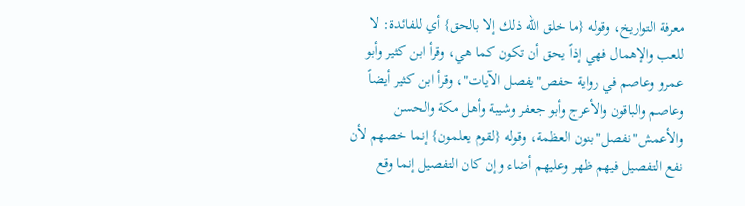معرفة التواريخ، وقوله {ما خلق الله ذلك إلا بالحق} أي للفائدة: لا للعب والإهمال فهي إذاً يحق أن تكون كما هي، وقرأ ابن كثير وأبو عمرو وعاصم في رواية حفص"يفصل الآيات"، وقرأ ابن كثير أيضاً وعاصم والباقون والأعرج وأبو جعفر وشيبة وأهل مكة والحسن والأعمش"نفصل"بنون العظمة، وقوله {لقوم يعلمون} إنما خصهم لأن نفع التفصيل فيهم ظهر وعليهم أضاء وإن كان التفصيل إنما وقع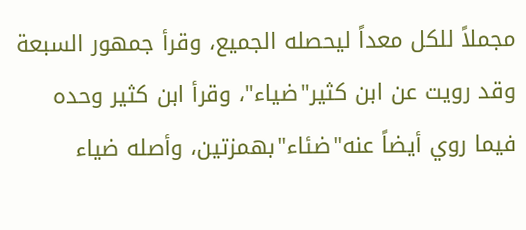مجملاً للكل معداً ليحصله الجميع، وقرأ جمهور السبعة وقد رويت عن ابن كثير"ضياء"، وقرأ ابن كثير وحده فيما روي أيضاً عنه"ضئاء"بهمزتين، وأصله ضياء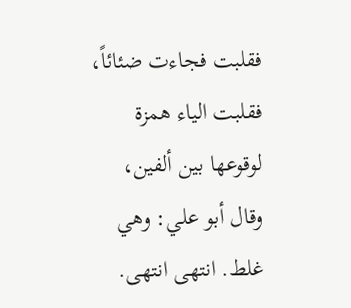فقلبت فجاءت ضئائاً، فقلبت الياء همزة لوقوعها بين ألفين، وقال أبو علي: وهي غلط. انتهى انتهى.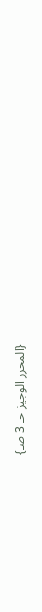{المحرر الوجيز حـ 3 صـ}